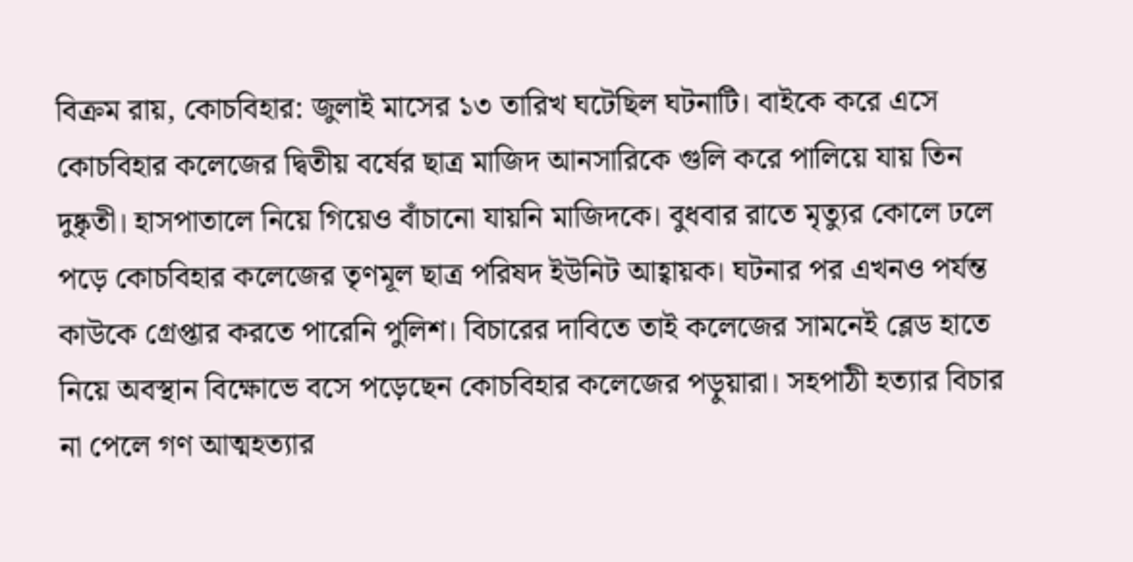বিক্রম রায়, কোচবিহার: জুলাই মাসের ১৩ তারিখ ঘটেছিল ঘটনাটি। বাইকে করে এসে কোচবিহার কলেজের দ্বিতীয় বর্ষের ছাত্র মাজিদ আনসারিকে গুলি করে পালিয়ে যায় তিন দুষ্কৃতী। হাসপাতালে নিয়ে গিয়েও বাঁচানো যায়নি মাজিদকে। বুধবার রাতে মৃত্যুর কোলে ঢলে পড়ে কোচবিহার কলেজের তৃণমূল ছাত্র পরিষদ ইউনিট আহ্বায়ক। ঘটনার পর এখনও পর্যন্ত কাউকে গ্রেপ্তার করতে পারেনি পুলিশ। বিচারের দাবিতে তাই কলেজের সামনেই ব্লেড হাতে নিয়ে অবস্থান বিক্ষোভে বসে পড়েছেন কোচবিহার কলেজের পড়ুয়ারা। সহপাঠী হত্যার বিচার না পেলে গণ আত্মহত্যার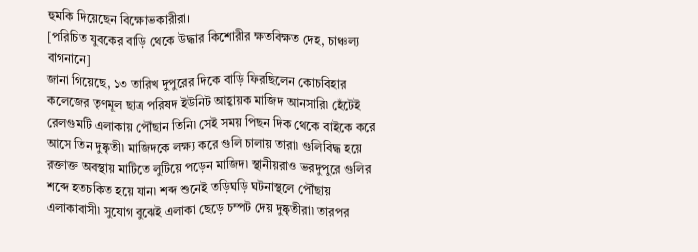হুমকি দিয়েছেন বিক্ষোভকারীরা।
[পরিচিত যুবকের বাড়ি থেকে উদ্ধার কিশোরীর ক্ষতবিক্ষত দেহ, চাঞ্চল্য বাগনানে]
জানা গিয়েছে, ১৩ তারিখ দুপুরের দিকে বাড়ি ফিরছিলেন কোচবিহার কলেজের তৃণমূল ছাত্র পরিষদ ইউনিট আহ্বায়ক মাজিদ আনসারি৷ হেঁটেই রেলগুমটি এলাকায় পৌঁছান তিনি৷ সেই সময় পিছন দিক থেকে বাইকে করে আসে তিন দুষ্কৃতী৷ মাজিদকে লক্ষ্য করে গুলি চালায় তারা৷ গুলিবিদ্ধ হয়ে রক্তাক্ত অবস্থায় মাটিতে লুটিয়ে পড়েন মাজিদ৷ স্থানীয়রাও ভরদুপুরে গুলির শব্দে হতচকিত হয়ে যান৷ শব্দ শুনেই তড়িঘড়ি ঘটনাস্থলে পৌঁছায় এলাকাবাসী৷ সুযোগ বুঝেই এলাকা ছেড়ে চম্পট দেয় দুষ্কৃতীরা৷ তারপর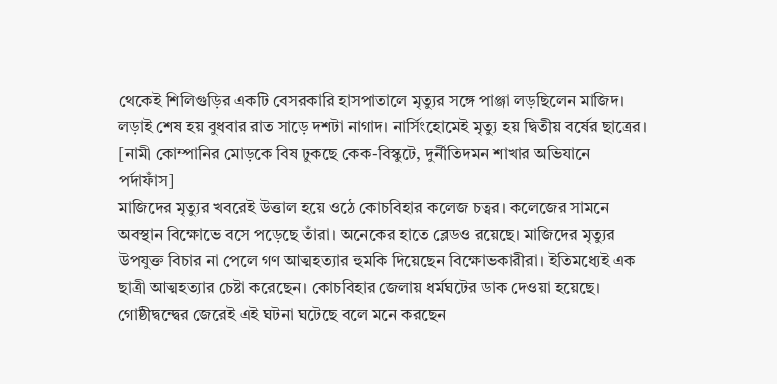থেকেই শিলিগুড়ির একটি বেসরকারি হাসপাতালে মৃত্যুর সঙ্গে পাঞ্জা লড়ছিলেন মাজিদ। লড়াই শেষ হয় বুধবার রাত সাড়ে দশটা নাগাদ। নার্সিংহোমেই মৃত্যু হয় দ্বিতীয় বর্ষের ছাত্রের।
[নামী কোম্পানির মোড়কে বিষ ঢুকছে কেক-বিস্কুটে, দুর্নীতিদমন শাখার অভিযানে পর্দাফাঁস]
মাজিদের মৃত্যুর খবরেই উত্তাল হয়ে ওঠে কোচবিহার কলেজ চত্বর। কলেজের সামনে অবস্থান বিক্ষোভে বসে পড়েছে তাঁরা। অনেকের হাতে ব্লেডও রয়েছে। মাজিদের মৃত্যুর উপযুক্ত বিচার না পেলে গণ আত্মহত্যার হুমকি দিয়েছেন বিক্ষোভকারীরা। ইতিমধ্যেই এক ছাত্রী আত্মহত্যার চেষ্টা করেছেন। কোচবিহার জেলায় ধর্মঘটের ডাক দেওয়া হয়েছে। গোষ্ঠীদ্বন্দ্বের জেরেই এই ঘটনা ঘটেছে বলে মনে করছেন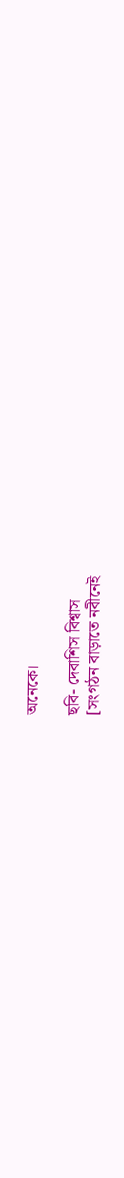অনেকে।

ছবি- দেবাশিস বিশ্বাস
[সংগঠন বাড়াতে নবীনেই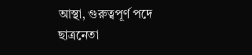আস্থা, গুরুত্বপূর্ণ পদে ছাত্রনেতা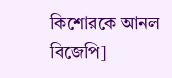কিশোরকে আনল বিজেপি]